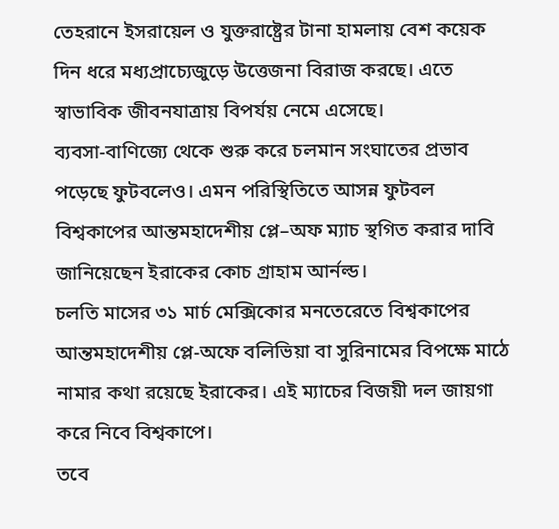তেহরানে ইসরায়েল ও যুক্তরাষ্ট্রের টানা হামলায় বেশ কয়েক দিন ধরে মধ্যপ্রাচ্যেজুড়ে উত্তেজনা বিরাজ করছে। এতে স্বাভাবিক জীবনযাত্রায় বিপর্যয় নেমে এসেছে।
ব্যবসা-বাণিজ্যে থেকে শুরু করে চলমান সংঘাতের প্রভাব পড়েছে ফুটবলেও। এমন পরিস্থিতিতে আসন্ন ফুটবল বিশ্বকাপের আন্তমহাদেশীয় প্লে–অফ ম্যাচ স্থগিত করার দাবি জানিয়েছেন ইরাকের কোচ গ্রাহাম আর্নল্ড।
চলতি মাসের ৩১ মার্চ মেক্সিকোর মনতেরেতে বিশ্বকাপের আন্তমহাদেশীয় প্লে-অফে বলিভিয়া বা সুরিনামের বিপক্ষে মাঠে নামার কথা রয়েছে ইরাকের। এই ম্যাচের বিজয়ী দল জায়গা করে নিবে বিশ্বকাপে।
তবে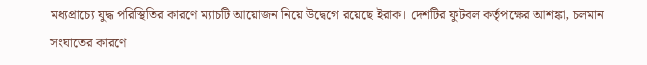মধ্যপ্রাচ্যে যুদ্ধ পরিস্থিতির কারণে ম্যাচটি আয়োজন নিয়ে উদ্বেগে রয়েছে ইরাক। দেশটির ফুটবল কর্তৃপক্ষের আশঙ্কা, চলমান সংঘাতের কারণে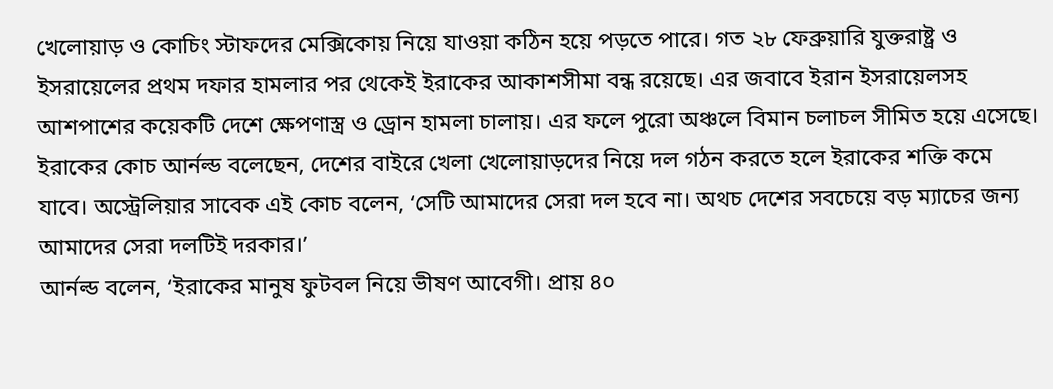খেলোয়াড় ও কোচিং স্টাফদের মেক্সিকোয় নিয়ে যাওয়া কঠিন হয়ে পড়তে পারে। গত ২৮ ফেব্রুয়ারি যুক্তরাষ্ট্র ও ইসরায়েলের প্রথম দফার হামলার পর থেকেই ইরাকের আকাশসীমা বন্ধ রয়েছে। এর জবাবে ইরান ইসরায়েলসহ আশপাশের কয়েকটি দেশে ক্ষেপণাস্ত্র ও ড্রোন হামলা চালায়। এর ফলে পুরো অঞ্চলে বিমান চলাচল সীমিত হয়ে এসেছে।
ইরাকের কোচ আর্নল্ড বলেছেন, দেশের বাইরে খেলা খেলোয়াড়দের নিয়ে দল গঠন করতে হলে ইরাকের শক্তি কমে যাবে। অস্ট্রেলিয়ার সাবেক এই কোচ বলেন, ‘সেটি আমাদের সেরা দল হবে না। অথচ দেশের সবচেয়ে বড় ম্যাচের জন্য আমাদের সেরা দলটিই দরকার।’
আর্নল্ড বলেন, ‘ইরাকের মানুষ ফুটবল নিয়ে ভীষণ আবেগী। প্রায় ৪০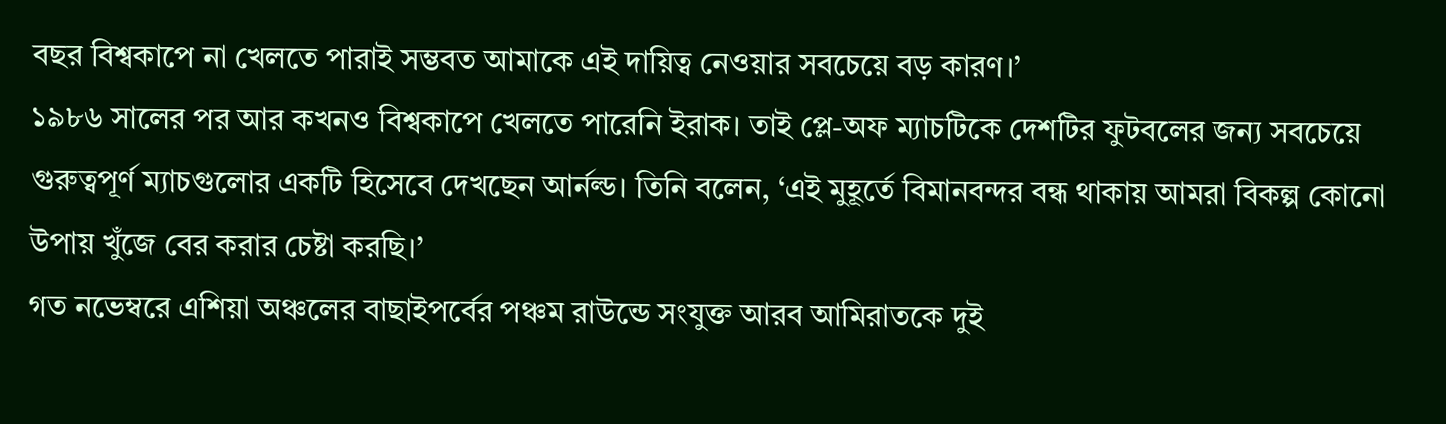বছর বিশ্বকাপে না খেলতে পারাই সম্ভবত আমাকে এই দায়িত্ব নেওয়ার সবচেয়ে বড় কারণ।’
১৯৮৬ সালের পর আর কখনও বিশ্বকাপে খেলতে পারেনি ইরাক। তাই প্লে-অফ ম্যাচটিকে দেশটির ফুটবলের জন্য সবচেয়ে গুরুত্বপূর্ণ ম্যাচগুলোর একটি হিসেবে দেখছেন আর্নল্ড। তিনি বলেন, ‘এই মুহূর্তে বিমানবন্দর বন্ধ থাকায় আমরা বিকল্প কোনো উপায় খুঁজে বের করার চেষ্টা করছি।’
গত নভেম্বরে এশিয়া অঞ্চলের বাছাইপর্বের পঞ্চম রাউন্ডে সংযুক্ত আরব আমিরাতকে দুই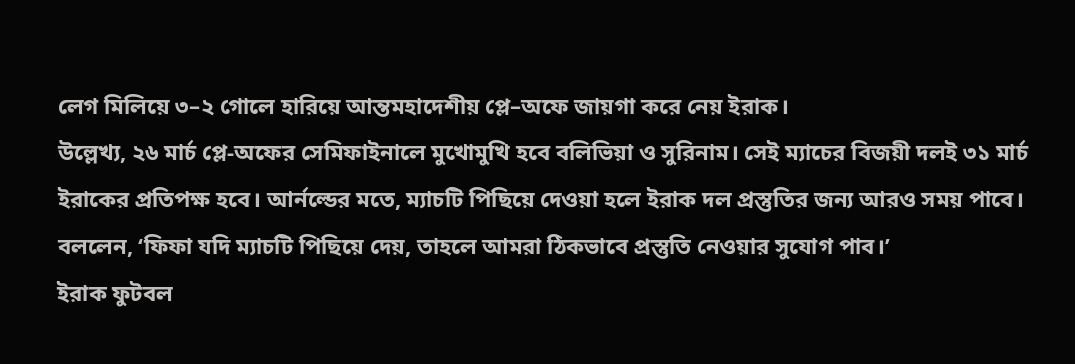লেগ মিলিয়ে ৩–২ গোলে হারিয়ে আন্তমহাদেশীয় প্লে–অফে জায়গা করে নেয় ইরাক।
উল্লেখ্য, ২৬ মার্চ প্লে-অফের সেমিফাইনালে মুখোমুখি হবে বলিভিয়া ও সুরিনাম। সেই ম্যাচের বিজয়ী দলই ৩১ মার্চ ইরাকের প্রতিপক্ষ হবে। আর্নল্ডের মতে, ম্যাচটি পিছিয়ে দেওয়া হলে ইরাক দল প্রস্তুতির জন্য আরও সময় পাবে। বললেন, ‘ফিফা যদি ম্যাচটি পিছিয়ে দেয়, তাহলে আমরা ঠিকভাবে প্রস্তুতি নেওয়ার সুযোগ পাব।’
ইরাক ফুটবল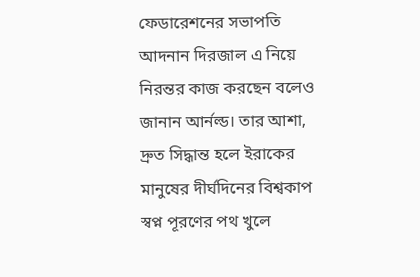ফেডারেশনের সভাপতি আদনান দিরজাল এ নিয়ে নিরন্তর কাজ করছেন বলেও জানান আর্নল্ড। তার আশা, দ্রুত সিদ্ধান্ত হলে ইরাকের মানুষের দীর্ঘদিনের বিশ্বকাপ স্বপ্ন পূরণের পথ খুলে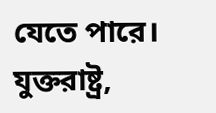যেতে পারে। যুক্তরাষ্ট্র,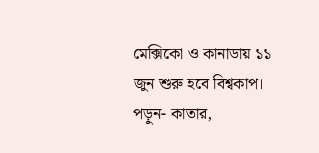মেক্সিকো ও কানাডায় ১১ জুন শুরু হবে বিশ্বকাপ।
পড়ুন- কাতার,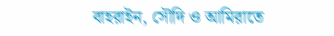বাহরাইন, সৌদি ও আমিরাতে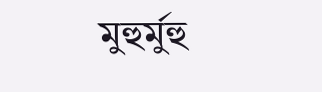মুহুর্মুহু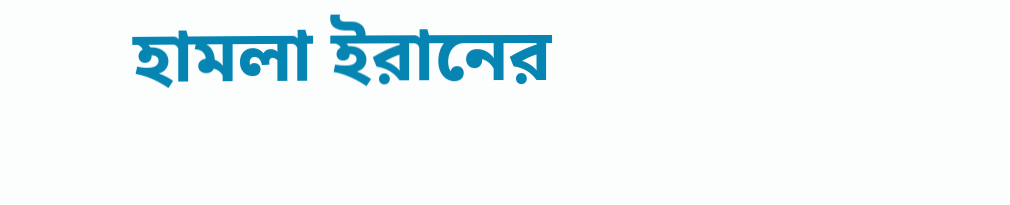হামলা ইরানের